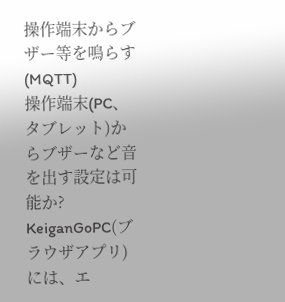操作端末からブザー等を鳴らす(MQTT)
操作端末(PC、タブレット)からブザーなど音を出す設定は可能か?
KeiganGoPC(ブラウザアプリ)には、エ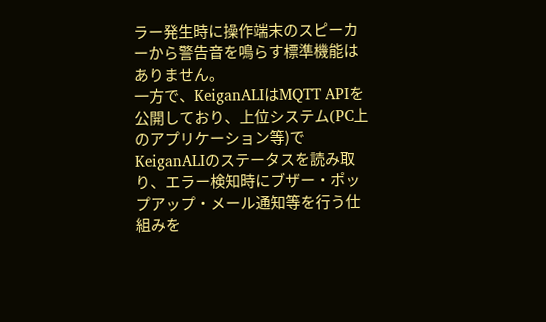ラー発生時に操作端末のスピーカーから警告音を鳴らす標準機能はありません。
一方で、KeiganALIはMQTT APIを公開しており、上位システム(PC上のアプリケーション等)でKeiganALIのステータスを読み取り、エラー検知時にブザー・ポップアップ・メール通知等を行う仕組みを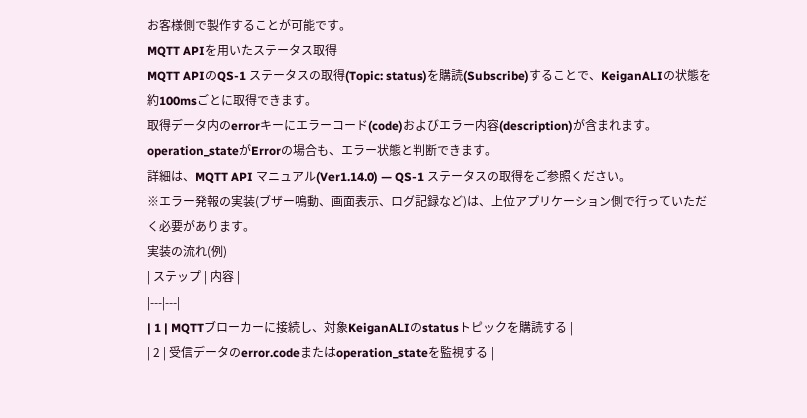お客様側で製作することが可能です。
MQTT APIを用いたステータス取得
MQTT APIのQS-1 ステータスの取得(Topic: status)を購読(Subscribe)することで、KeiganALIの状態を約100msごとに取得できます。
取得データ内のerrorキーにエラーコード(code)およびエラー内容(description)が含まれます。operation_stateがErrorの場合も、エラー状態と判断できます。
詳細は、MQTT API マニュアル(Ver1.14.0) — QS-1 ステータスの取得をご参照ください。
※エラー発報の実装(ブザー鳴動、画面表示、ログ記録など)は、上位アプリケーション側で行っていただく必要があります。
実装の流れ(例)
| ステップ | 内容 |
|---|---|
| 1 | MQTTブローカーに接続し、対象KeiganALIのstatusトピックを購読する |
| 2 | 受信データのerror.codeまたはoperation_stateを監視する |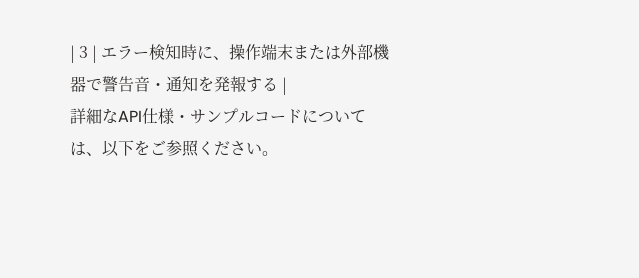| 3 | エラー検知時に、操作端末または外部機器で警告音・通知を発報する |
詳細なAPI仕様・サンプルコードについては、以下をご参照ください。